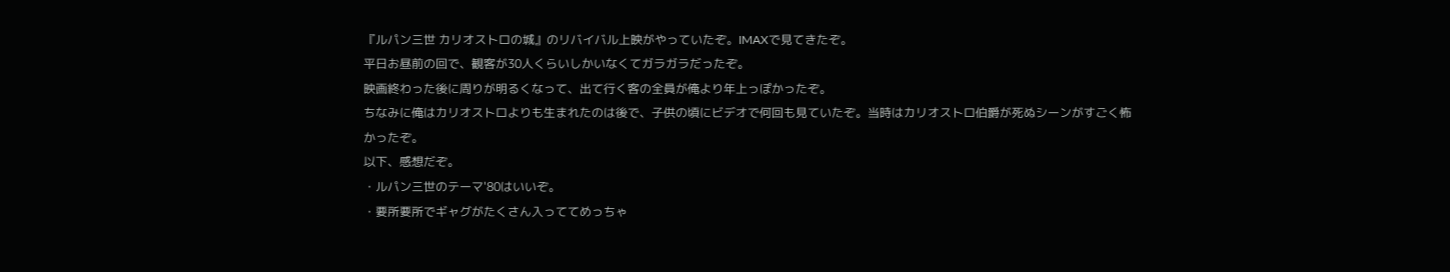『ルパン三世 カリオストロの城』のリバイバル上映がやっていたぞ。IMAXで見てきたぞ。
平日お昼前の回で、観客が30人くらいしかいなくてガラガラだったぞ。
映画終わった後に周りが明るくなって、出て行く客の全員が俺より年上っぽかったぞ。
ちなみに俺はカリオストロよりも生まれたのは後で、子供の頃にビデオで何回も見ていたぞ。当時はカリオストロ伯爵が死ぬシーンがすごく怖かったぞ。
以下、感想だぞ。
・ルパン三世のテーマ'80はいいぞ。
・要所要所でギャグがたくさん入っててめっちゃ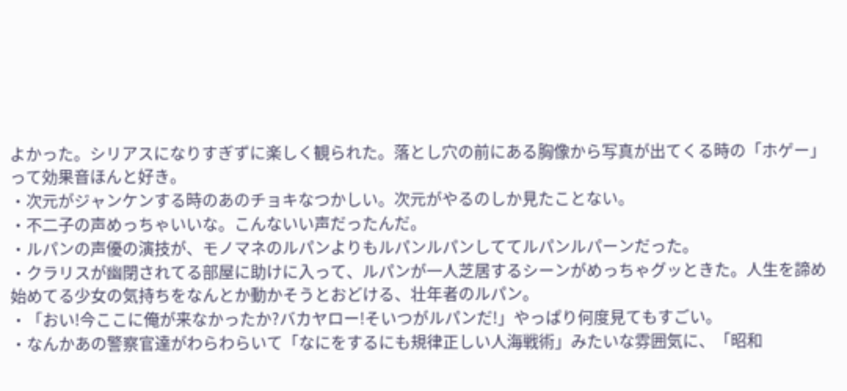よかった。シリアスになりすぎずに楽しく観られた。落とし穴の前にある胸像から写真が出てくる時の「ホゲー」って効果音ほんと好き。
・次元がジャンケンする時のあのチョキなつかしい。次元がやるのしか見たことない。
・不二子の声めっちゃいいな。こんないい声だったんだ。
・ルパンの声優の演技が、モノマネのルパンよりもルパンルパンしててルパンルパーンだった。
・クラリスが幽閉されてる部屋に助けに入って、ルパンが一人芝居するシーンがめっちゃグッときた。人生を諦め始めてる少女の気持ちをなんとか動かそうとおどける、壮年者のルパン。
・「おい!今ここに俺が来なかったか?バカヤロー!そいつがルパンだ!」やっぱり何度見てもすごい。
・なんかあの警察官達がわらわらいて「なにをするにも規律正しい人海戦術」みたいな雰囲気に、「昭和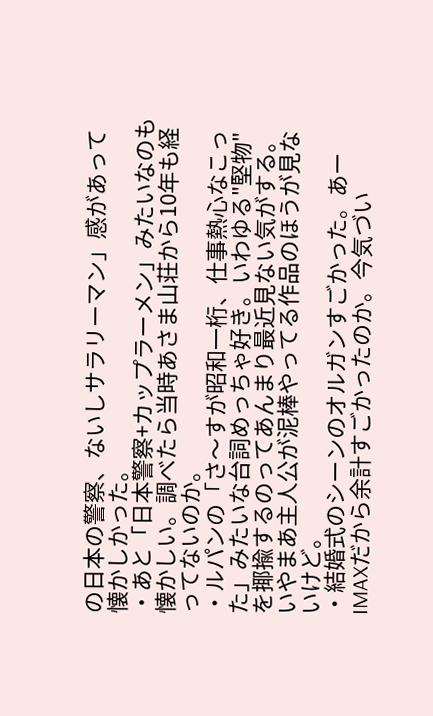の日本の警察、ないしサラリーマン」感があって懐かしかった。
・あと「日本警察+カップラーメン」みたいなのも懐かしい。調べたら当時あさま山荘から10年も経ってないのか。
・ルパンの「さ〜すが昭和一桁、仕事熱心なこった」みたいな台詞めっちゃ好き。いわゆる"堅物"を揶揄するのってあんまり最近見ない気がする。いやまあ主人公が泥棒やってる作品のほうが見ないけど。
・結婚式のシーンのオルガンすごかった。あーIMAXだから余計すごかったのか。今気づい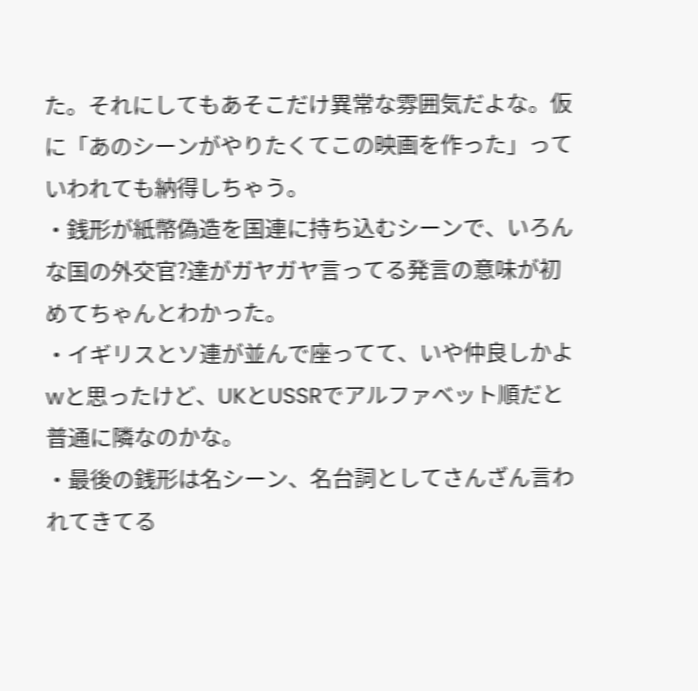た。それにしてもあそこだけ異常な雰囲気だよな。仮に「あのシーンがやりたくてこの映画を作った」っていわれても納得しちゃう。
・銭形が紙幣偽造を国連に持ち込むシーンで、いろんな国の外交官?達がガヤガヤ言ってる発言の意味が初めてちゃんとわかった。
・イギリスとソ連が並んで座ってて、いや仲良しかよwと思ったけど、UKとUSSRでアルファベット順だと普通に隣なのかな。
・最後の銭形は名シーン、名台詞としてさんざん言われてきてる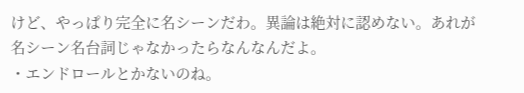けど、やっぱり完全に名シーンだわ。異論は絶対に認めない。あれが名シーン名台詞じゃなかったらなんなんだよ。
・エンドロールとかないのね。